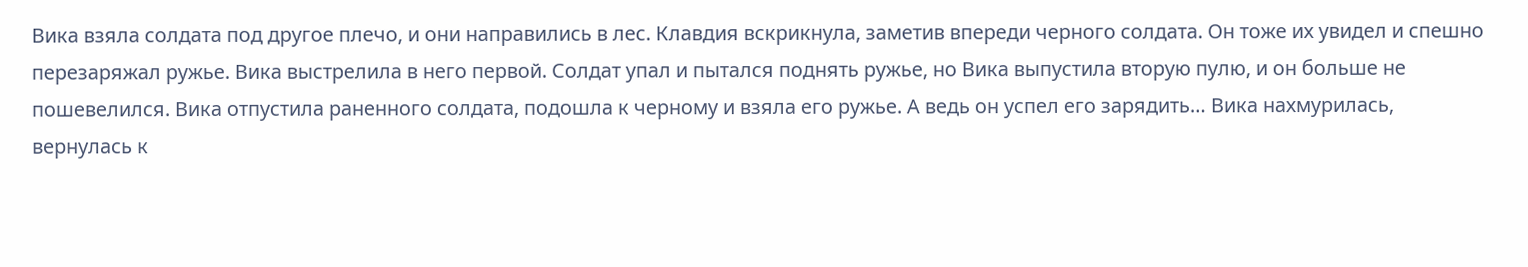Вика взяла солдата под другое плечо, и они направились в лес. Клавдия вскрикнула, заметив впереди черного солдата. Он тоже их увидел и спешно перезаряжал ружье. Вика выстрелила в него первой. Солдат упал и пытался поднять ружье, но Вика выпустила вторую пулю, и он больше не пошевелился. Вика отпустила раненного солдата, подошла к черному и взяла его ружье. А ведь он успел его зарядить… Вика нахмурилась, вернулась к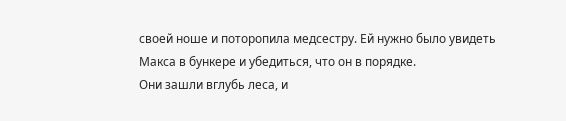своей ноше и поторопила медсестру. Ей нужно было увидеть Макса в бункере и убедиться, что он в порядке.
Они зашли вглубь леса, и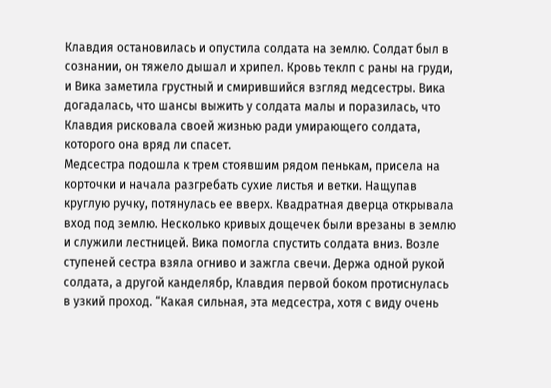Клавдия остановилась и опустила солдата на землю. Солдат был в сознании, он тяжело дышал и хрипел. Кровь теклп с раны на груди, и Вика заметила грустный и смирившийся взгляд медсестры. Вика догадалась, что шансы выжить у солдата малы и поразилась, что Клавдия рисковала своей жизнью ради умирающего солдата, которого она вряд ли спасет.
Медсестра подошла к трем стоявшим рядом пенькам, присела на корточки и начала разгребать сухие листья и ветки. Нащупав круглую ручку, потянулась ее вверх. Квадратная дверца открывала вход под землю. Несколько кривых дощечек были врезаны в землю и служили лестницей. Вика помогла спустить солдата вниз. Возле ступеней сестра взяла огниво и зажгла свечи. Держа одной рукой солдата, а другой канделябр, Клавдия первой боком протиснулась в узкий проход. “Какая сильная, эта медсестра, хотя с виду очень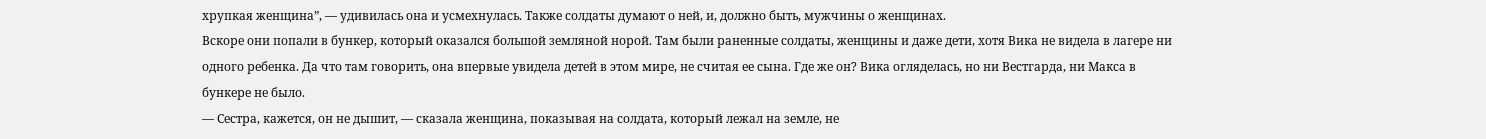хрупкая женщина”, — удивилась она и усмехнулась. Также солдаты думают о ней, и, должно быть, мужчины о женщинах.
Вскоре они попали в бункер, который оказался большой земляной норой. Там были раненные солдаты, женщины и даже дети, хотя Вика не видела в лагере ни одного ребенка. Да что там говорить, она впервые увидела детей в этом мире, не считая ее сына. Где же он? Вика огляделась, но ни Вестгарда, ни Макса в бункере не было.
— Сестра, кажется, он не дышит, — сказала женщина, показывая на солдата, который лежал на земле, не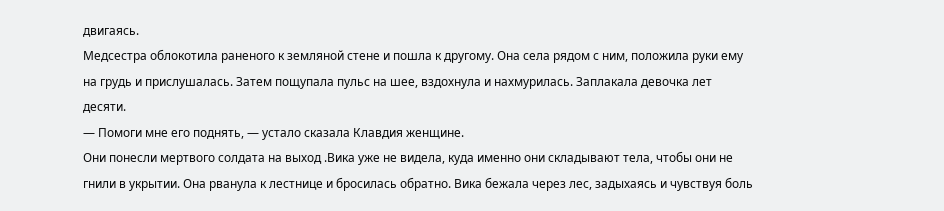двигаясь.
Медсестра облокотила раненого к земляной стене и пошла к другому. Она села рядом с ним, положила руки ему на грудь и прислушалась. Затем пощупала пульс на шее, вздохнула и нахмурилась. Заплакала девочка лет десяти.
— Помоги мне его поднять, — устало сказала Клавдия женщине.
Они понесли мертвого солдата на выход .Вика уже не видела, куда именно они складывают тела, чтобы они не гнили в укрытии. Она рванула к лестнице и бросилась обратно. Вика бежала через лес, задыхаясь и чувствуя боль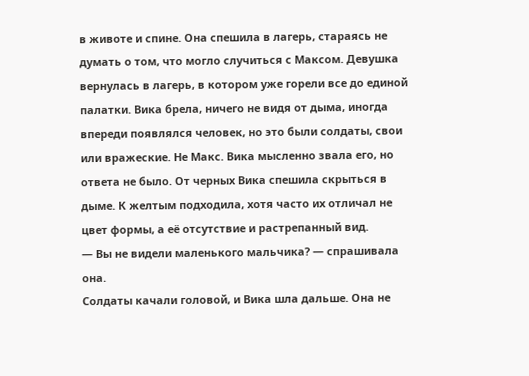в животе и спине. Она спешила в лагерь, стараясь не думать о том, что могло случиться с Максом. Девушка вернулась в лагерь, в котором уже горели все до единой палатки. Вика брела, ничего не видя от дыма, иногда впереди появлялся человек, но это были солдаты, свои или вражеские. Не Макс. Вика мысленно звала его, но ответа не было. От черных Вика спешила скрыться в дыме. К желтым подходила, хотя часто их отличал не цвет формы, а её отсутствие и растрепанный вид.
— Вы не видели маленького мальчика? — спрашивала она.
Солдаты качали головой, и Вика шла дальше. Она не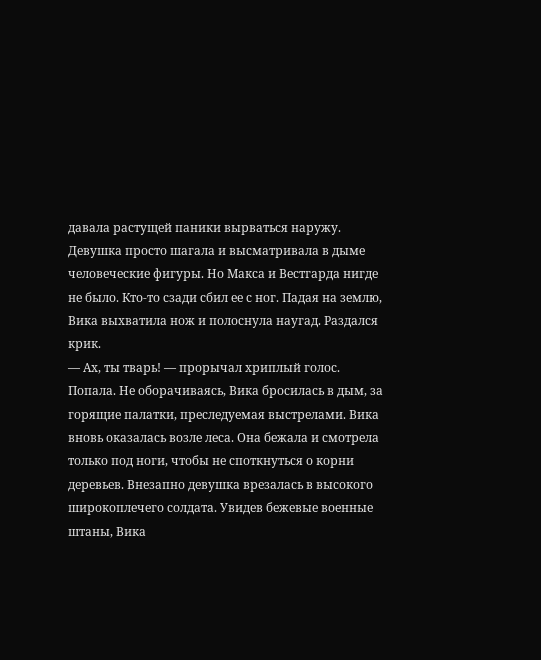давала растущей паники вырваться наружу. Девушка просто шагала и высматривала в дыме человеческие фигуры. Но Макса и Вестгарда нигде не было. Кто-то сзади сбил ее с ног. Падая на землю, Вика выхватила нож и полоснула наугад. Раздался крик.
— Ах, ты тварь! — прорычал хриплый голос.
Попала. Не оборачиваясь, Вика бросилась в дым, за горящие палатки, преследуемая выстрелами. Вика вновь оказалась возле леса. Она бежала и смотрела только под ноги, чтобы не споткнуться о корни деревьев. Внезапно девушка врезалась в высокого широкоплечего солдата. Увидев бежевые военные штаны, Вика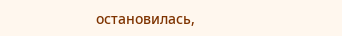остановилась,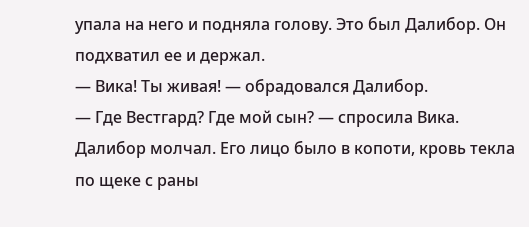упала на него и подняла голову. Это был Далибор. Он подхватил ее и держал.
— Вика! Ты живая! — обрадовался Далибор.
— Где Вестгард? Где мой сын? — спросила Вика.
Далибор молчал. Его лицо было в копоти, кровь текла по щеке с раны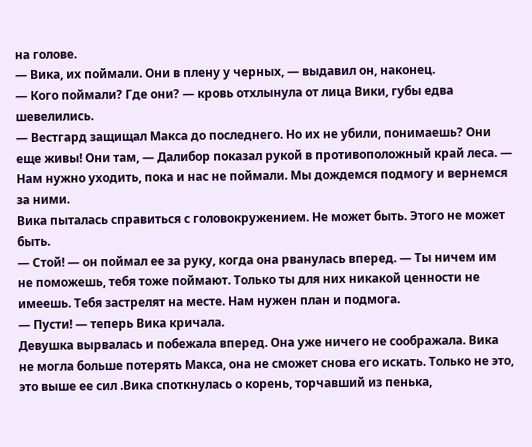на голове.
— Вика, их поймали. Они в плену у черных, — выдавил он, наконец.
— Кого поймали? Где они? — кровь отхлынула от лица Вики, губы едва шевелились.
— Вестгард защищал Макса до последнего. Но их не убили, понимаешь? Они еще живы! Они там, — Далибор показал рукой в противоположный край леса. — Нам нужно уходить, пока и нас не поймали. Мы дождемся подмогу и вернемся за ними.
Вика пыталась справиться с головокружением. Не может быть. Этого не может быть.
— Стой! — он поймал ее за руку, когда она рванулась вперед. — Ты ничем им не поможешь, тебя тоже поймают. Только ты для них никакой ценности не имеешь. Тебя застрелят на месте. Нам нужен план и подмога.
— Пусти! — теперь Вика кричала.
Девушка вырвалась и побежала вперед. Она уже ничего не соображала. Вика не могла больше потерять Макса, она не сможет снова его искать. Только не это, это выше ее сил .Вика споткнулась о корень, торчавший из пенька,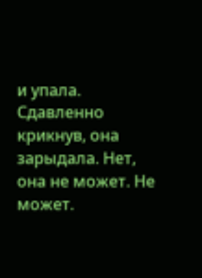и упала. Сдавленно крикнув, она зарыдала. Нет, она не может. Не может.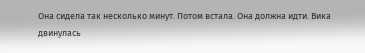Она сидела так несколько минут. Потом встала. Она должна идти. Вика двинулась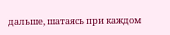дальше, шатаясь при каждом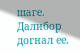шаге. Далибор догнал ее.